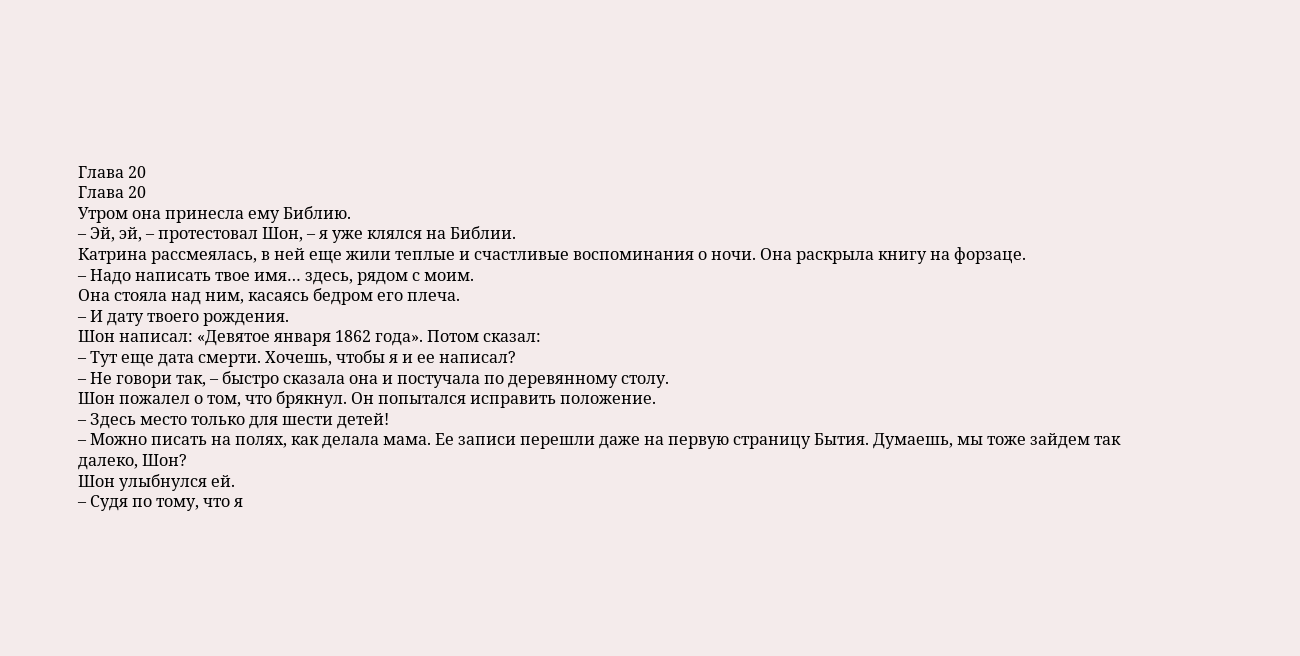Глава 20
Глава 20
Утром она принесла ему Библию.
– Эй, эй, – протестовал Шон, – я уже клялся на Библии.
Катрина рассмеялась, в ней еще жили теплые и счастливые воспоминания о ночи. Она раскрыла книгу на форзаце.
– Надо написать твое имя… здесь, рядом с моим.
Она стояла над ним, касаясь бедром его плеча.
– И дату твоего рождения.
Шон написал: «Девятое января 1862 года». Потом сказал:
– Тут еще дата смерти. Хочешь, чтобы я и ее написал?
– Не говори так, – быстро сказала она и постучала по деревянному столу.
Шон пожалел о том, что брякнул. Он попытался исправить положение.
– Здесь место только для шести детей!
– Можно писать на полях, как делала мама. Ее записи перешли даже на первую страницу Бытия. Думаешь, мы тоже зайдем так далеко, Шон?
Шон улыбнулся ей.
– Судя по тому, что я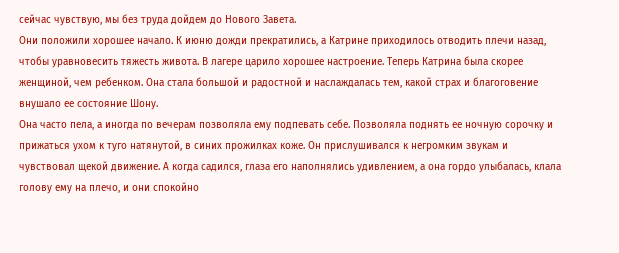сейчас чувствую, мы без труда дойдем до Нового Завета.
Они положили хорошее начало. К июню дожди прекратились, а Катрине приходилось отводить плечи назад, чтобы уравновесить тяжесть живота. В лагере царило хорошее настроение. Теперь Катрина была скорее женщиной, чем ребенком. Она стала большой и радостной и наслаждалась тем, какой страх и благоговение внушало ее состояние Шону.
Она часто пела, а иногда по вечерам позволяла ему подпевать себе. Позволяла поднять ее ночную сорочку и прижаться ухом к туго натянутой, в синих прожилках коже. Он прислушивался к негромким звукам и чувствовал щекой движение. А когда садился, глаза его наполнялись удивлением, а она гордо улыбалась, клала голову ему на плечо, и они спокойно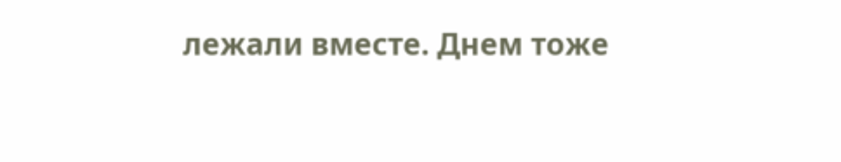лежали вместе. Днем тоже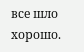все шло хорошо.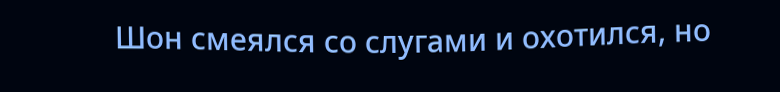Шон смеялся со слугами и охотился, но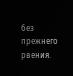без прежнего рвения.